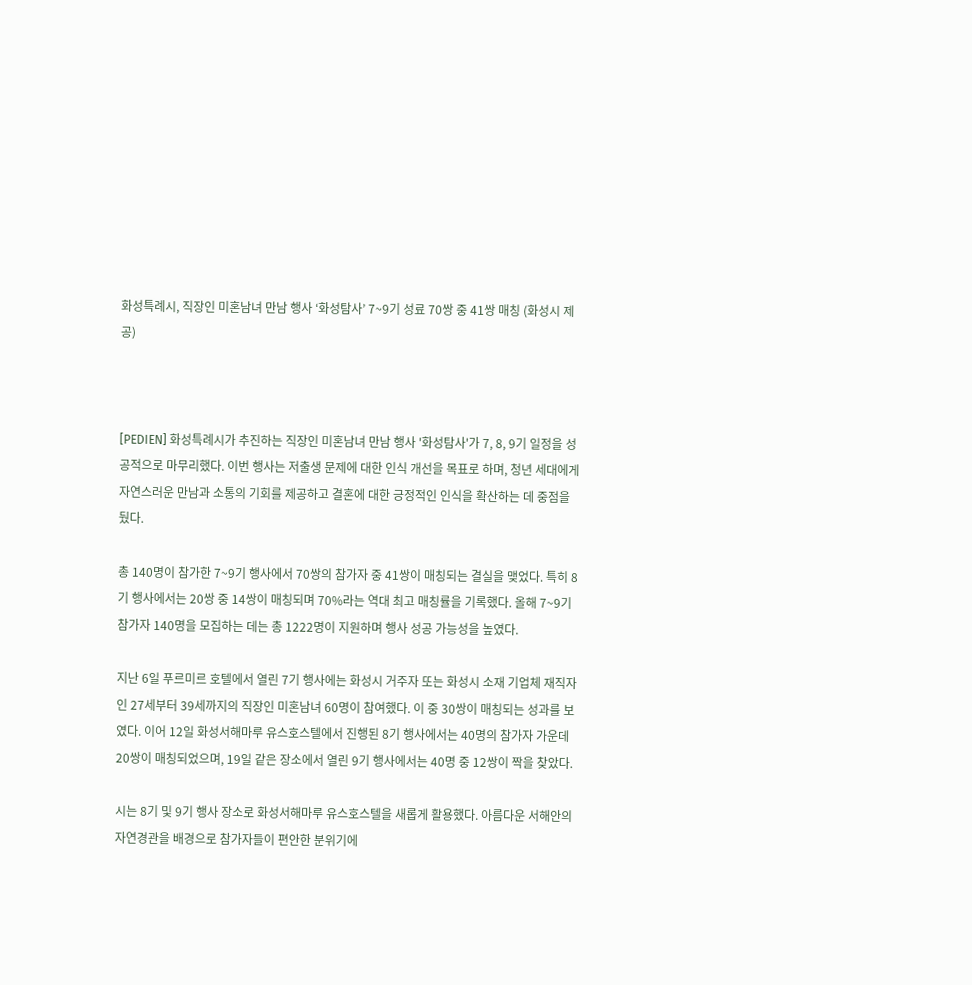화성특례시, 직장인 미혼남녀 만남 행사 ‘화성탐사’ 7~9기 성료 70쌍 중 41쌍 매칭 (화성시 제공)



[PEDIEN] 화성특례시가 추진하는 직장인 미혼남녀 만남 행사 '화성탐사'가 7, 8, 9기 일정을 성공적으로 마무리했다. 이번 행사는 저출생 문제에 대한 인식 개선을 목표로 하며, 청년 세대에게 자연스러운 만남과 소통의 기회를 제공하고 결혼에 대한 긍정적인 인식을 확산하는 데 중점을 뒀다.

총 140명이 참가한 7~9기 행사에서 70쌍의 참가자 중 41쌍이 매칭되는 결실을 맺었다. 특히 8기 행사에서는 20쌍 중 14쌍이 매칭되며 70%라는 역대 최고 매칭률을 기록했다. 올해 7~9기 참가자 140명을 모집하는 데는 총 1222명이 지원하며 행사 성공 가능성을 높였다.

지난 6일 푸르미르 호텔에서 열린 7기 행사에는 화성시 거주자 또는 화성시 소재 기업체 재직자인 27세부터 39세까지의 직장인 미혼남녀 60명이 참여했다. 이 중 30쌍이 매칭되는 성과를 보였다. 이어 12일 화성서해마루 유스호스텔에서 진행된 8기 행사에서는 40명의 참가자 가운데 20쌍이 매칭되었으며, 19일 같은 장소에서 열린 9기 행사에서는 40명 중 12쌍이 짝을 찾았다.

시는 8기 및 9기 행사 장소로 화성서해마루 유스호스텔을 새롭게 활용했다. 아름다운 서해안의 자연경관을 배경으로 참가자들이 편안한 분위기에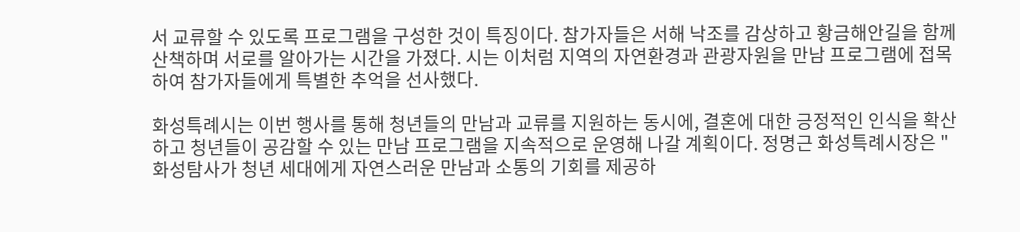서 교류할 수 있도록 프로그램을 구성한 것이 특징이다. 참가자들은 서해 낙조를 감상하고 황금해안길을 함께 산책하며 서로를 알아가는 시간을 가졌다. 시는 이처럼 지역의 자연환경과 관광자원을 만남 프로그램에 접목하여 참가자들에게 특별한 추억을 선사했다.

화성특례시는 이번 행사를 통해 청년들의 만남과 교류를 지원하는 동시에, 결혼에 대한 긍정적인 인식을 확산하고 청년들이 공감할 수 있는 만남 프로그램을 지속적으로 운영해 나갈 계획이다. 정명근 화성특례시장은 "화성탐사가 청년 세대에게 자연스러운 만남과 소통의 기회를 제공하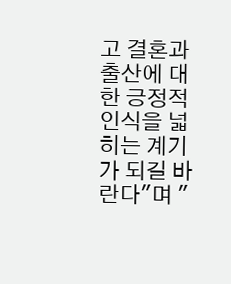고 결혼과 출산에 대한 긍정적 인식을 넓히는 계기가 되길 바란다"며 "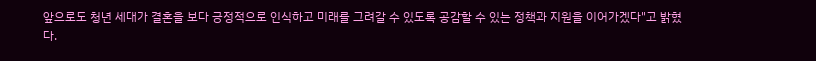앞으로도 청년 세대가 결혼을 보다 긍정적으로 인식하고 미래를 그려갈 수 있도록 공감할 수 있는 정책과 지원을 이어가겠다"고 밝혔다.